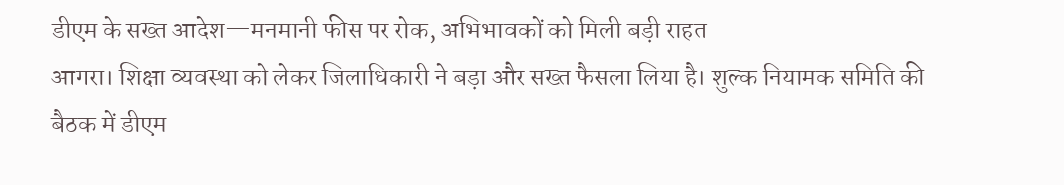डीएम के सख्त आदेश—मनमानी फीस पर रोक, अभिभावकों को मिली बड़ी राहत
आगरा। शिक्षा व्यवस्था को लेकर जिलाधिकारी ने बड़ा और सख्त फैसला लिया है। शुल्क नियामक समिति की बैठक में डीएम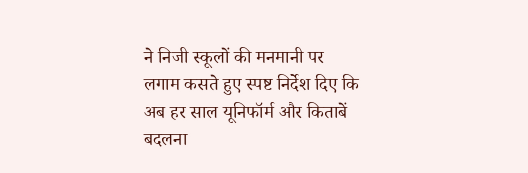ने निजी स्कूलों की मनमानी पर लगाम कसते हुए स्पष्ट निर्देश दिए कि अब हर साल यूनिफॉर्म और किताबें बदलना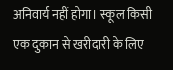अनिवार्य नहीं होगा। स्कूल किसी एक दुकान से खरीदारी के लिए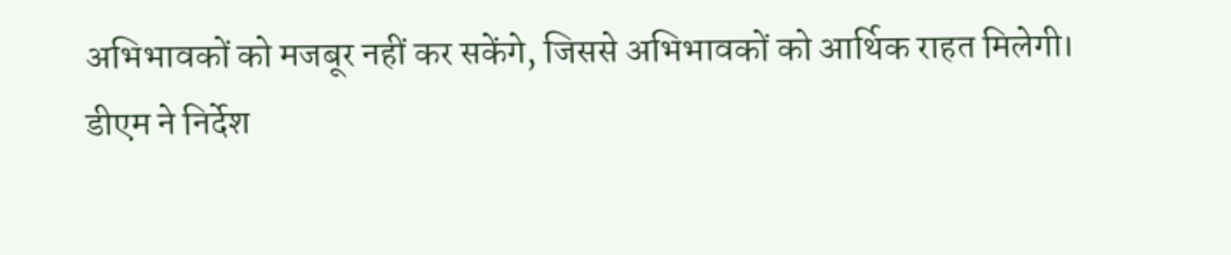अभिभावकों को मजबूर नहीं कर सकेंगे, जिससे अभिभावकों को आर्थिक राहत मिलेगी।
डीएम ने निर्देश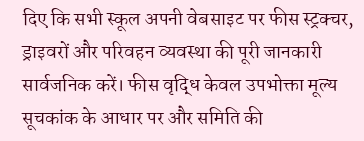दिए कि सभी स्कूल अपनी वेबसाइट पर फीस स्ट्रक्चर, ड्राइवरों और परिवहन व्यवस्था की पूरी जानकारी सार्वजनिक करें। फीस वृद्धि केवल उपभोक्ता मूल्य सूचकांक के आधार पर और समिति की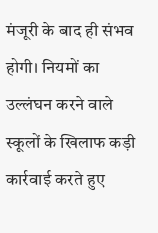मंजूरी के बाद ही संभव होगी। नियमों का उल्लंघन करने वाले स्कूलों के खिलाफ कड़ी कार्रवाई करते हुए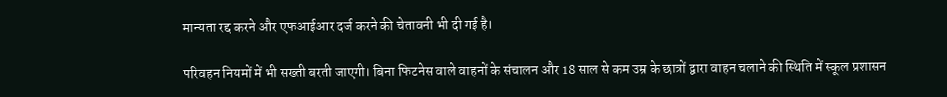मान्यता रद्द करने और एफआईआर दर्ज करने की चेतावनी भी दी गई है।

परिवहन नियमों में भी सख्ती बरती जाएगी। बिना फिटनेस वाले वाहनों के संचालन और 18 साल से कम उम्र के छात्रों द्वारा वाहन चलाने की स्थिति में स्कूल प्रशासन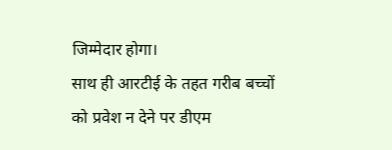जिम्मेदार होगा।
साथ ही आरटीई के तहत गरीब बच्चों को प्रवेश न देने पर डीएम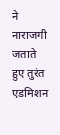ने नाराजगी जताते हुए तुरंत एडमिशन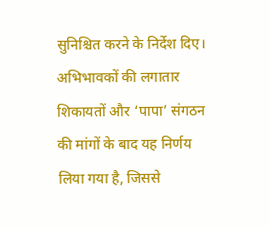सुनिश्चित करने के निर्देश दिए। अभिभावकों की लगातार शिकायतों और ‘पापा’ संगठन की मांगों के बाद यह निर्णय लिया गया है, जिससे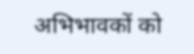अभिभावकों को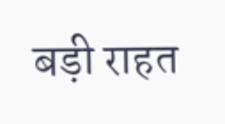बड़ी राहत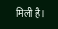मिली है।